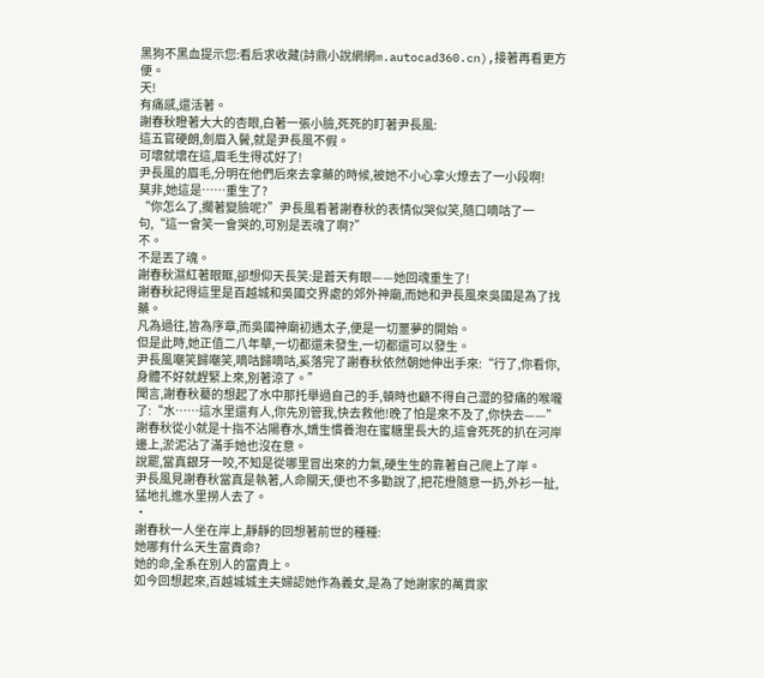黑狗不黑血提示您:看后求收藏(詩鼎小說網網m.autocad360.cn),接著再看更方便。
天!
有痛感,還活著。
謝春秋瞪著大大的杏眼,白著一張小臉,死死的盯著尹長風:
這五官硬朗,劍眉入鬢,就是尹長風不假。
可壞就壞在這,眉毛生得忒好了!
尹長風的眉毛,分明在他們后來去拿藥的時候,被她不小心拿火燎去了一小段啊!
莫非,她這是……重生了?
“你怎么了,擱著變臉呢?”尹長風看著謝春秋的表情似哭似笑,隨口嘀咕了一句,“這一會笑一會哭的,可別是丟魂了啊?”
不。
不是丟了魂。
謝春秋濕紅著眼眶,卻想仰天長笑:是蒼天有眼——她回魂重生了!
謝春秋記得這里是百越城和吳國交界處的郊外神廟,而她和尹長風來吳國是為了找藥。
凡為過往,皆為序章,而吳國神廟初遇太子,便是一切噩夢的開始。
但是此時,她正值二八年華,一切都還未發生,一切都還可以發生。
尹長風嘲笑歸嘲笑,嘀咕歸嘀咕,奚落完了謝春秋依然朝她伸出手來:“行了,你看你,身體不好就趕緊上來,別著涼了。”
聞言,謝春秋驀的想起了水中那托舉過自己的手,頓時也顧不得自己澀的發痛的喉嚨了:“水……這水里還有人,你先別管我,快去救他!晚了怕是來不及了,你快去——”
謝春秋從小就是十指不沾陽春水,嬌生慣養泡在蜜糖里長大的,這會死死的扒在河岸邊上,淤泥沾了滿手她也沒在意。
說罷,當真銀牙一咬,不知是從哪里冒出來的力氣,硬生生的靠著自己爬上了岸。
尹長風見謝春秋當真是執著,人命關天,便也不多勸說了,把花燈隨意一扔,外衫一扯,猛地扎進水里撈人去了。
·
謝春秋一人坐在岸上,靜靜的回想著前世的種種:
她哪有什么天生富貴命?
她的命,全系在別人的富貴上。
如今回想起來,百越城城主夫婦認她作為義女,是為了她謝家的萬貫家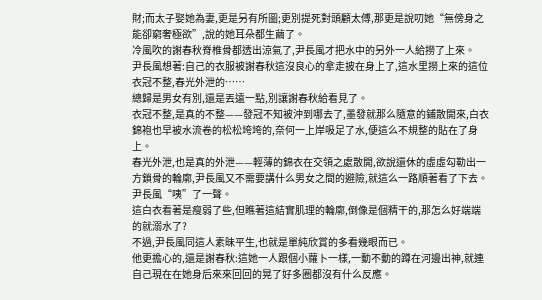財;而太子娶她為妻,更是另有所圖;更別提死對頭顧太傅,那更是說叨她“無傍身之能卻窮奢極欲”,說的她耳朵都生繭了。
冷風吹的謝春秋脊椎骨都透出涼氣了,尹長風才把水中的另外一人給撈了上來。
尹長風想著:自己的衣服被謝春秋這沒良心的拿走披在身上了,這水里撈上來的這位衣冠不整,春光外泄的……
總歸是男女有別,還是丟遠一點,別讓謝春秋給看見了。
衣冠不整,是真的不整——發冠不知被沖到哪去了,墨發就那么隨意的鋪散開來,白衣錦袍也早被水流卷的松松垮垮的,奈何一上岸吸足了水,便這么不規整的貼在了身上。
春光外泄,也是真的外泄——輕薄的錦衣在交領之處散開,欲說還休的虛虛勾勒出一方鎖骨的輪廓,尹長風又不需要講什么男女之間的避險,就這么一路順著看了下去。
尹長風“咦”了一聲。
這白衣看著是瘦弱了些,但瞧著這結實肌理的輪廓,倒像是個精干的,那怎么好端端的就溺水了?
不過,尹長風同這人素昧平生,也就是單純欣賞的多看幾眼而已。
他更擔心的,還是謝春秋:這她一人跟個小蘿卜一樣,一動不動的蹲在河邊出神,就連自己現在在她身后來來回回的晃了好多圈都沒有什么反應。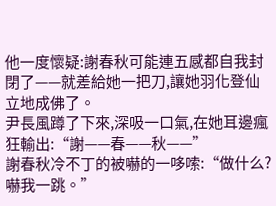他一度懷疑:謝春秋可能連五感都自我封閉了——就差給她一把刀,讓她羽化登仙立地成佛了。
尹長風蹲了下來,深吸一口氣,在她耳邊瘋狂輸出:“謝——春——秋——”
謝春秋冷不丁的被嚇的一哆嗦:“做什么?嚇我一跳。”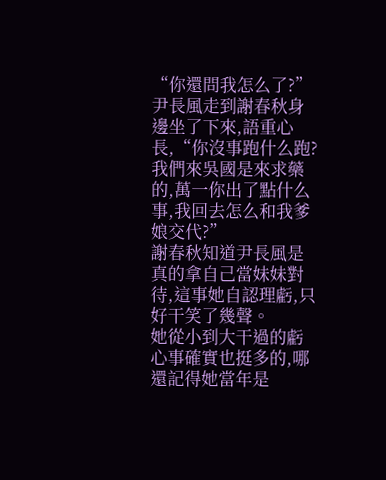“你還問我怎么了?”尹長風走到謝春秋身邊坐了下來,語重心長,“你沒事跑什么跑?我們來吳國是來求藥的,萬一你出了點什么事,我回去怎么和我爹娘交代?”
謝春秋知道尹長風是真的拿自己當妹妹對待,這事她自認理虧,只好干笑了幾聲。
她從小到大干過的虧心事確實也挺多的,哪還記得她當年是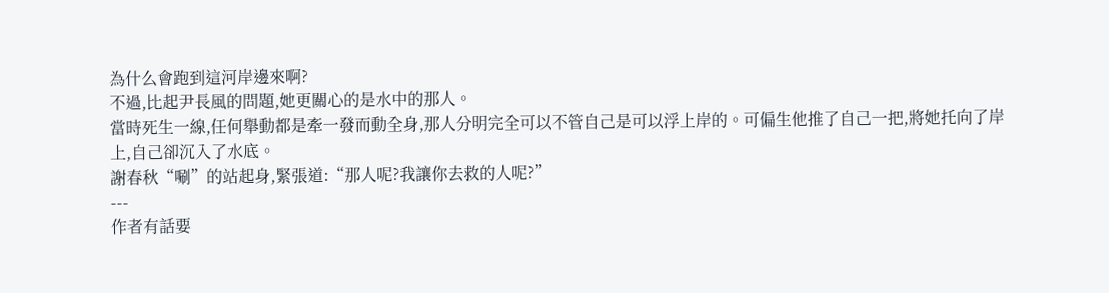為什么會跑到這河岸邊來啊?
不過,比起尹長風的問題,她更關心的是水中的那人。
當時死生一線,任何舉動都是牽一發而動全身,那人分明完全可以不管自己是可以浮上岸的。可偏生他推了自己一把,將她托向了岸上,自己卻沉入了水底。
謝春秋“唰”的站起身,緊張道:“那人呢?我讓你去救的人呢?”
---
作者有話要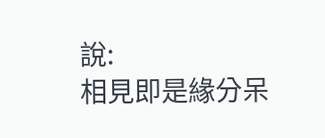說:
相見即是緣分呆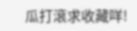瓜打滾求收藏咩!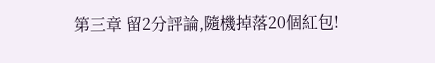第三章 留2分評論,隨機掉落20個紅包!